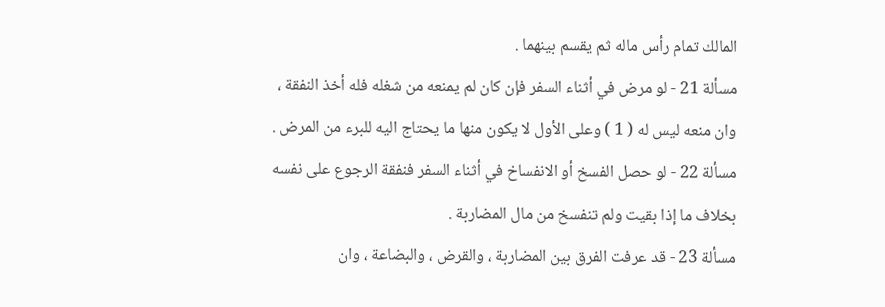المالك تمام رأس ماله ثم يقسم بينهما .
مسألة 21 - لو مرض في أثناء السفر فإن كان لم يمنعه من شغله فله أخذ النفقة ،
وان منعه ليس له ( 1 ) وعلى الأول لا يكون منها ما يحتاج اليه للبرء من المرض .
مسألة 22 - لو حصل الفسخ أو الانفساخ في أثناء السفر فنفقة الرجوع على نفسه
بخلاف ما إذا بقيت ولم تنفسخ من مال المضاربة .
مسألة 23 - قد عرفت الفرق بين المضاربة ، والقرض ، والبضاعة ، وان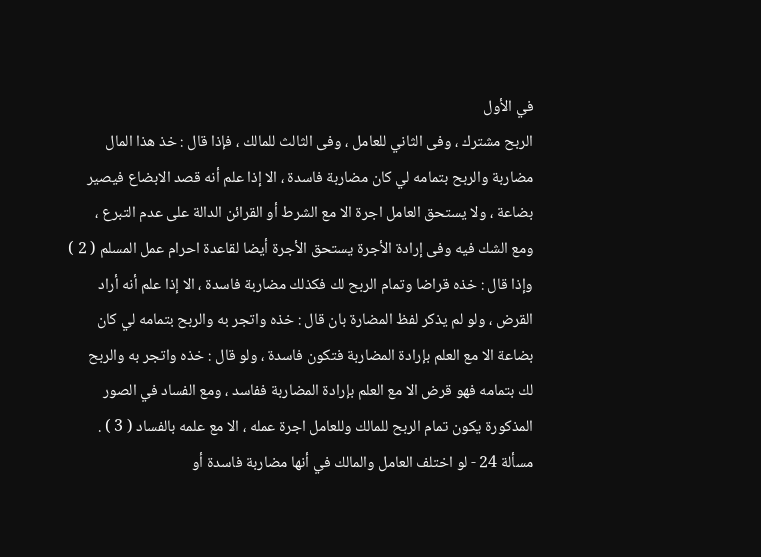في الأول
الربح مشترك ، وفى الثاني للعامل ، وفى الثالث للمالك ، فإذا قال : خذ هذا المال
مضاربة والربح بتمامه لي كان مضاربة فاسدة ، الا إذا علم أنه قصد الابضاع فيصير
بضاعة ، ولا يستحق العامل اجرة الا مع الشرط أو القرائن الدالة على عدم التبرع ،
ومع الشك فيه وفى إرادة الأجرة يستحق الأجرة أيضا لقاعدة احرام عمل المسلم ( 2 )
وإذا قال : خذه قراضا وتمام الربح لك فكذلك مضاربة فاسدة ، الا إذا علم أنه أراد
القرض ، ولو لم يذكر لفظ المضارة بان قال : خذه واتجر به والربح بتمامه لي كان
بضاعة الا مع العلم بإرادة المضاربة فتكون فاسدة ، ولو قال : خذه واتجر به والربح
لك بتمامه فهو قرض الا مع العلم بإرادة المضاربة ففاسد ، ومع الفساد في الصور
المذكورة يكون تمام الربح للمالك وللعامل اجرة عمله ، الا مع علمه بالفساد ( 3 ) .
مسألة 24 - لو اختلف العامل والمالك في أنها مضاربة فاسدة أو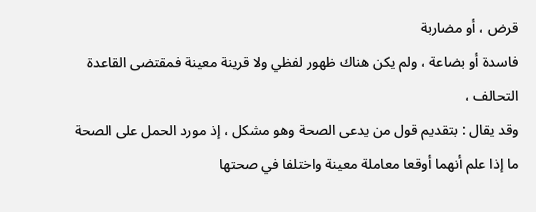قرض ، أو مضاربة
فاسدة أو بضاعة ، ولم يكن هناك ظهور لفظي ولا قرينة معينة فمقتضى القاعدة التحالف ،
وقد يقال : بتقديم قول من يدعى الصحة وهو مشكل ، إذ مورد الحمل على الصحة
ما إذا علم أنهما أوقعا معاملة معينة واختلفا في صحتها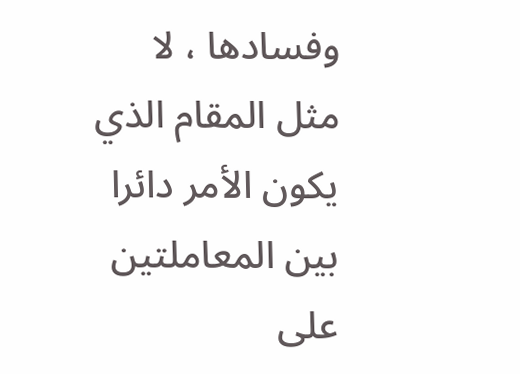وفسادها ، لا مثل المقام الذي
يكون الأمر دائرا بين المعاملتين على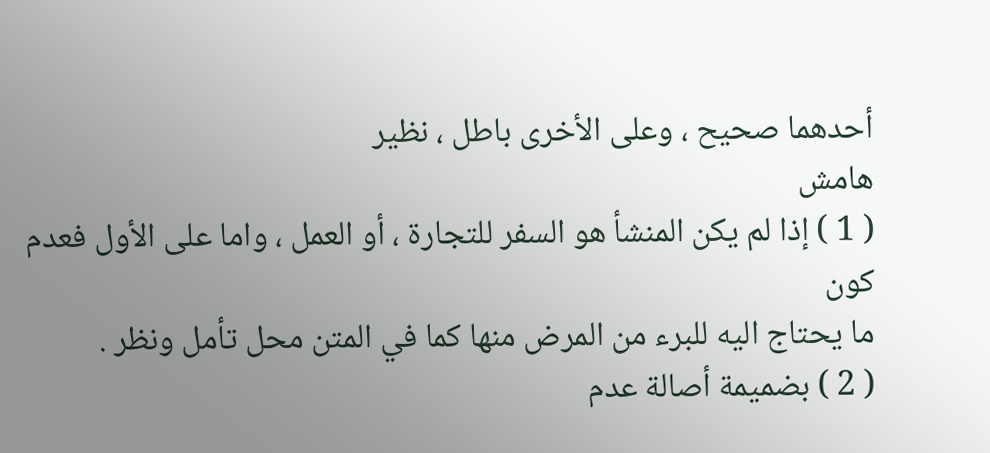أحدهما صحيح ، وعلى الأخرى باطل ، نظير
هامش
( 1 ) إذا لم يكن المنشأ هو السفر للتجارة ، أو العمل ، واما على الأول فعدم كون
ما يحتاج اليه للبرء من المرض منها كما في المتن محل تأمل ونظر .
( 2 ) بضميمة أصالة عدم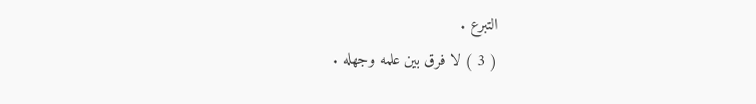التبرع .
( 3 ) لا فرق بين علمه وجهله .